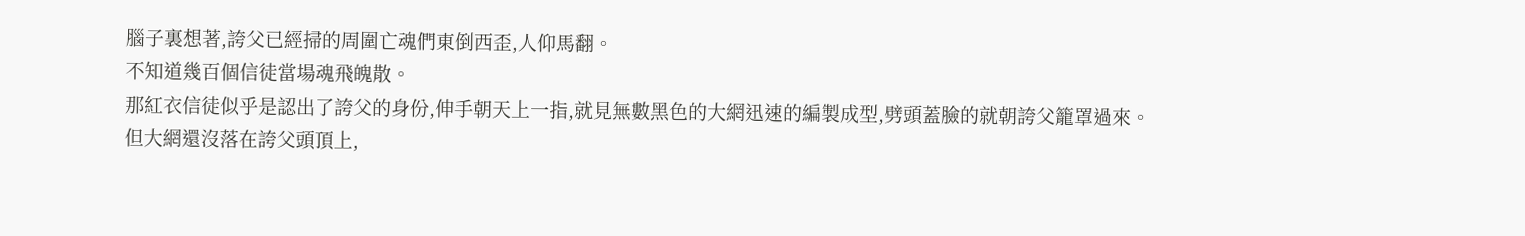腦子裏想著,誇父已經掃的周圍亡魂們東倒西歪,人仰馬翻。
不知道幾百個信徒當場魂飛魄散。
那紅衣信徒似乎是認出了誇父的身份,伸手朝天上一指,就見無數黑色的大網迅速的編製成型,劈頭蓋臉的就朝誇父籠罩過來。
但大網還沒落在誇父頭頂上,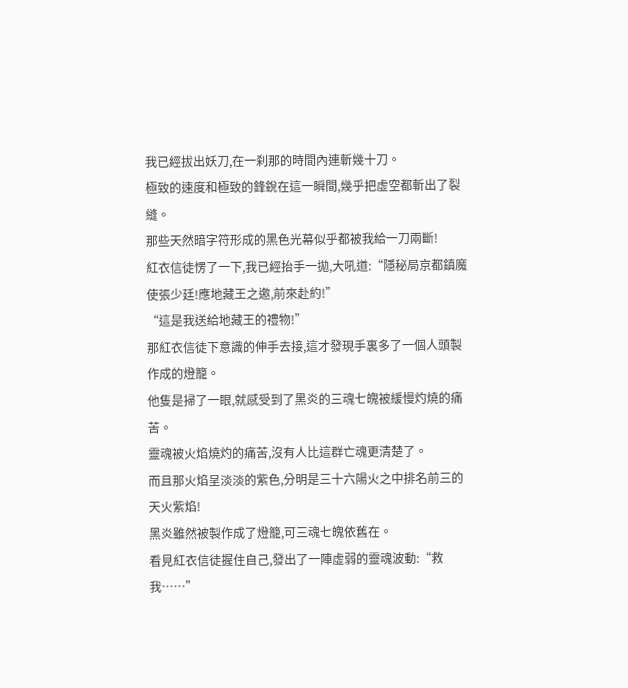我已經拔出妖刀,在一刹那的時間內連斬幾十刀。
極致的速度和極致的鋒銳在這一瞬間,幾乎把虛空都斬出了裂縫。
那些天然暗字符形成的黑色光幕似乎都被我給一刀兩斷!
紅衣信徒愣了一下,我已經抬手一拋,大吼道:“隱秘局京都鎮魔使張少廷!應地藏王之邀,前來赴約!”
“這是我送給地藏王的禮物!”
那紅衣信徒下意識的伸手去接,這才發現手裏多了一個人頭製作成的燈籠。
他隻是掃了一眼,就感受到了黑炎的三魂七魄被緩慢灼燒的痛苦。
靈魂被火焰燒灼的痛苦,沒有人比這群亡魂更清楚了。
而且那火焰呈淡淡的紫色,分明是三十六陽火之中排名前三的天火紫焰!
黑炎雖然被製作成了燈籠,可三魂七魄依舊在。
看見紅衣信徒握住自己,發出了一陣虛弱的靈魂波動:“救我……”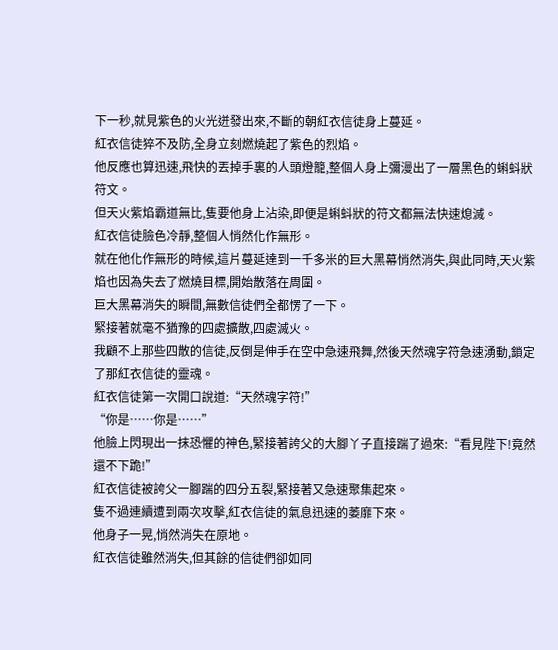下一秒,就見紫色的火光迸發出來,不斷的朝紅衣信徒身上蔓延。
紅衣信徒猝不及防,全身立刻燃燒起了紫色的烈焰。
他反應也算迅速,飛快的丟掉手裏的人頭燈籠,整個人身上彌漫出了一層黑色的蝌蚪狀符文。
但天火紫焰霸道無比,隻要他身上沾染,即便是蝌蚪狀的符文都無法快速熄滅。
紅衣信徒臉色冷靜,整個人悄然化作無形。
就在他化作無形的時候,這片蔓延達到一千多米的巨大黑幕悄然消失,與此同時,天火紫焰也因為失去了燃燒目標,開始散落在周圍。
巨大黑幕消失的瞬間,無數信徒們全都愣了一下。
緊接著就毫不猶豫的四處擴散,四處滅火。
我顧不上那些四散的信徒,反倒是伸手在空中急速飛舞,然後天然魂字符急速湧動,鎖定了那紅衣信徒的靈魂。
紅衣信徒第一次開口說道:“天然魂字符!”
“你是……你是……”
他臉上閃現出一抹恐懼的神色,緊接著誇父的大腳丫子直接踹了過來:“看見陛下!竟然還不下跪!”
紅衣信徒被誇父一腳踹的四分五裂,緊接著又急速聚集起來。
隻不過連續遭到兩次攻擊,紅衣信徒的氣息迅速的萎靡下來。
他身子一晃,悄然消失在原地。
紅衣信徒雖然消失,但其餘的信徒們卻如同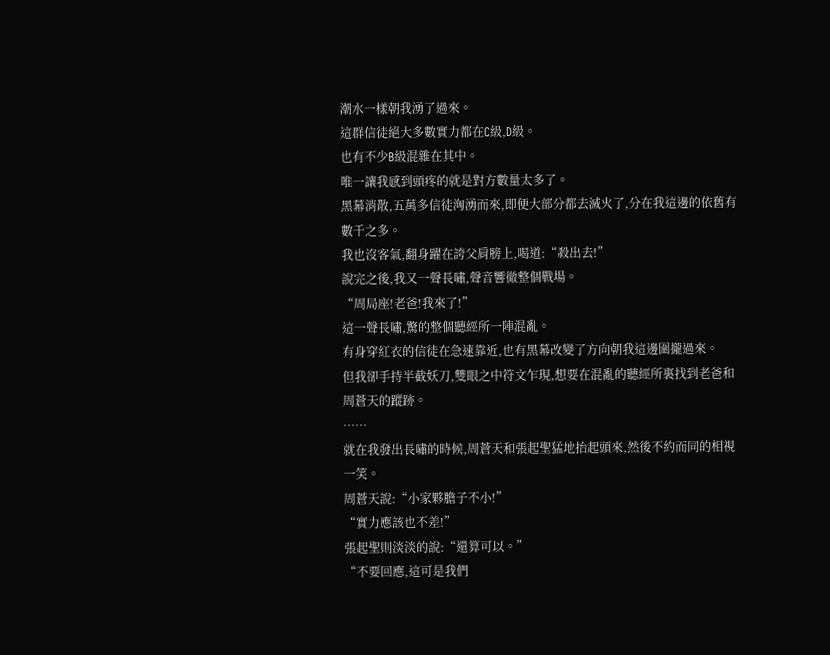潮水一樣朝我湧了過來。
這群信徒絕大多數實力都在C級,D級。
也有不少B級混雜在其中。
唯一讓我感到頭疼的就是對方數量太多了。
黑幕消散,五萬多信徒洶湧而來,即便大部分都去滅火了,分在我這邊的依舊有數千之多。
我也沒客氣,翻身躍在誇父肩膀上,喝道:“殺出去!”
說完之後,我又一聲長嘯,聲音響徹整個戰場。
“周局座!老爸!我來了!”
這一聲長嘯,驚的整個聽經所一陣混亂。
有身穿紅衣的信徒在急速靠近,也有黑幕改變了方向朝我這邊圍攏過來。
但我卻手持半截妖刀,雙眼之中符文乍現,想要在混亂的聽經所裏找到老爸和周蒼天的蹤跡。
……
就在我發出長嘯的時候,周蒼天和張起聖猛地抬起頭來,然後不約而同的相視一笑。
周蒼天說:“小家夥膽子不小!”
“實力應該也不差!”
張起聖則淡淡的說:“還算可以。”
“不要回應,這可是我們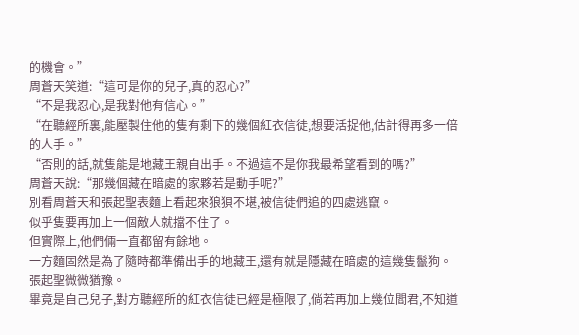的機會。”
周蒼天笑道:“這可是你的兒子,真的忍心?”
“不是我忍心,是我對他有信心。”
“在聽經所裏,能壓製住他的隻有剩下的幾個紅衣信徒,想要活捉他,估計得再多一倍的人手。”
“否則的話,就隻能是地藏王親自出手。不過這不是你我最希望看到的嗎?”
周蒼天說:“那幾個藏在暗處的家夥若是動手呢?”
別看周蒼天和張起聖表麵上看起來狼狽不堪,被信徒們追的四處逃竄。
似乎隻要再加上一個敵人就擋不住了。
但實際上,他們倆一直都留有餘地。
一方麵固然是為了隨時都準備出手的地藏王,還有就是隱藏在暗處的這幾隻鬣狗。
張起聖微微猶豫。
畢竟是自己兒子,對方聽經所的紅衣信徒已經是極限了,倘若再加上幾位閻君,不知道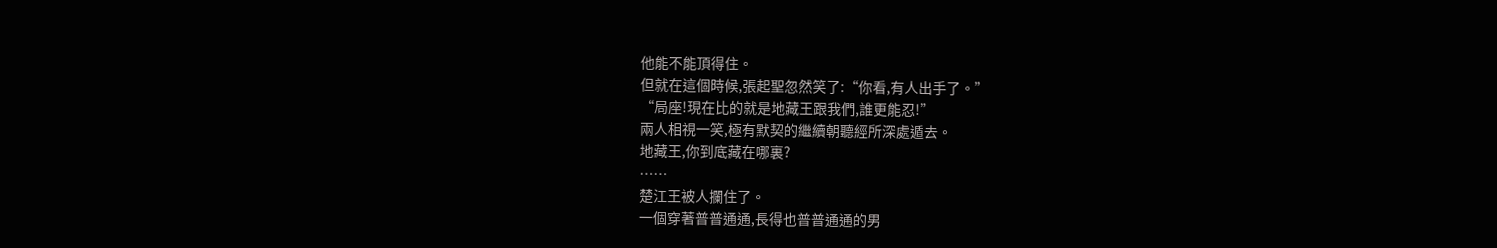他能不能頂得住。
但就在這個時候,張起聖忽然笑了:“你看,有人出手了。”
“局座!現在比的就是地藏王跟我們,誰更能忍!”
兩人相視一笑,極有默契的繼續朝聽經所深處遁去。
地藏王,你到底藏在哪裏?
……
楚江王被人攔住了。
一個穿著普普通通,長得也普普通通的男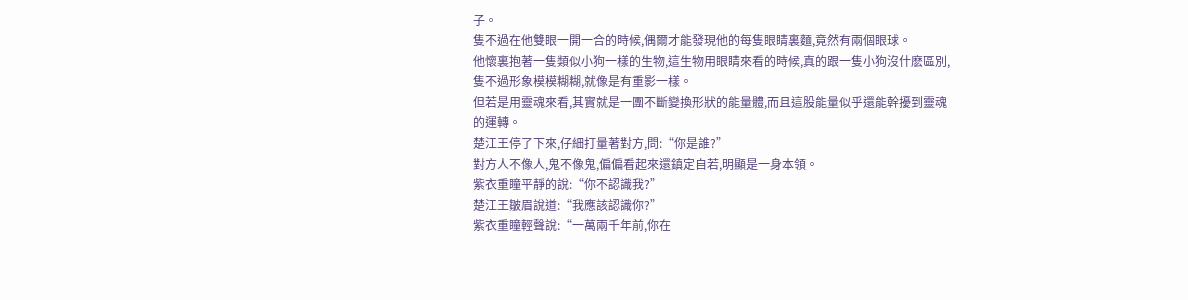子。
隻不過在他雙眼一開一合的時候,偶爾才能發現他的每隻眼睛裏麵,竟然有兩個眼球。
他懷裏抱著一隻類似小狗一樣的生物,這生物用眼睛來看的時候,真的跟一隻小狗沒什麽區別,隻不過形象模模糊糊,就像是有重影一樣。
但若是用靈魂來看,其實就是一團不斷變換形狀的能量體,而且這股能量似乎還能幹擾到靈魂的運轉。
楚江王停了下來,仔細打量著對方,問:“你是誰?”
對方人不像人,鬼不像鬼,偏偏看起來還鎮定自若,明顯是一身本領。
紫衣重瞳平靜的說:“你不認識我?”
楚江王皺眉說道:“我應該認識你?”
紫衣重瞳輕聲說:“一萬兩千年前,你在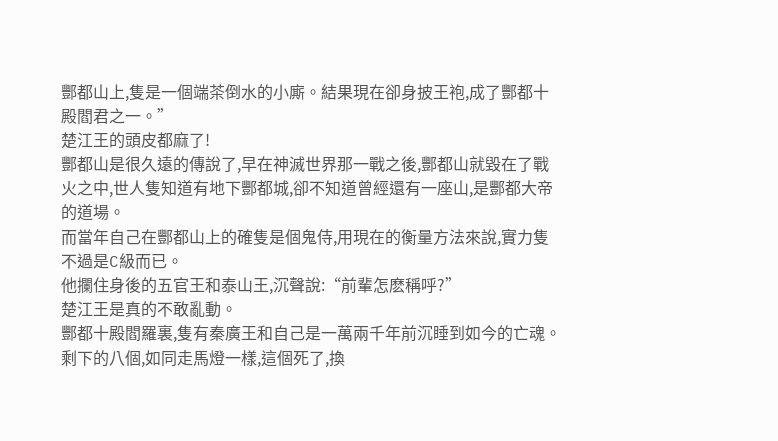酆都山上,隻是一個端茶倒水的小廝。結果現在卻身披王袍,成了酆都十殿閻君之一。”
楚江王的頭皮都麻了!
酆都山是很久遠的傳說了,早在神滅世界那一戰之後,酆都山就毀在了戰火之中,世人隻知道有地下酆都城,卻不知道曾經還有一座山,是酆都大帝的道場。
而當年自己在酆都山上的確隻是個鬼侍,用現在的衡量方法來說,實力隻不過是C級而已。
他攔住身後的五官王和泰山王,沉聲說:“前輩怎麽稱呼?”
楚江王是真的不敢亂動。
酆都十殿閻羅裏,隻有秦廣王和自己是一萬兩千年前沉睡到如今的亡魂。
剩下的八個,如同走馬燈一樣,這個死了,換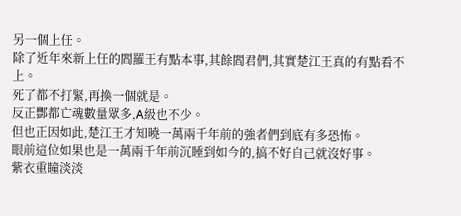另一個上任。
除了近年來新上任的閻羅王有點本事,其餘閻君們,其實楚江王真的有點看不上。
死了都不打緊,再換一個就是。
反正酆都亡魂數量眾多,A級也不少。
但也正因如此,楚江王才知曉一萬兩千年前的強者們到底有多恐怖。
眼前這位如果也是一萬兩千年前沉睡到如今的,搞不好自己就沒好事。
紫衣重瞳淡淡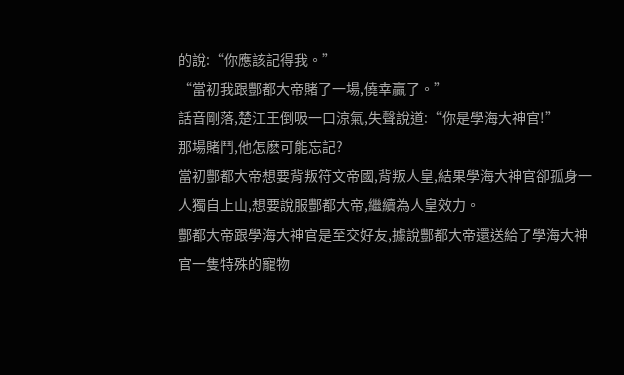的說:“你應該記得我。”
“當初我跟酆都大帝賭了一場,僥幸贏了。”
話音剛落,楚江王倒吸一口涼氣,失聲說道:“你是學海大神官!”
那場賭鬥,他怎麽可能忘記?
當初酆都大帝想要背叛符文帝國,背叛人皇,結果學海大神官卻孤身一人獨自上山,想要說服酆都大帝,繼續為人皇效力。
酆都大帝跟學海大神官是至交好友,據說酆都大帝還送給了學海大神官一隻特殊的寵物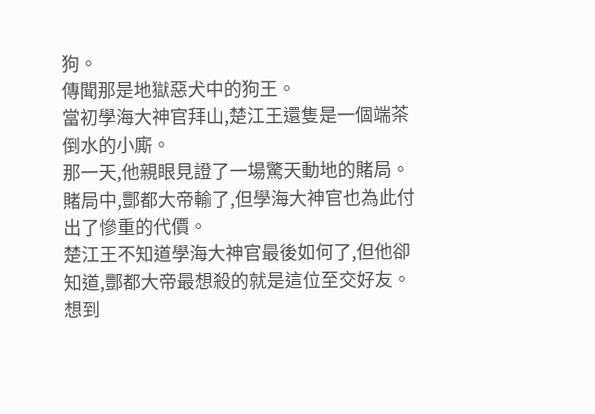狗。
傳聞那是地獄惡犬中的狗王。
當初學海大神官拜山,楚江王還隻是一個端茶倒水的小廝。
那一天,他親眼見證了一場驚天動地的賭局。
賭局中,酆都大帝輸了,但學海大神官也為此付出了慘重的代價。
楚江王不知道學海大神官最後如何了,但他卻知道,酆都大帝最想殺的就是這位至交好友。
想到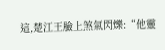這,楚江王臉上煞氣閃爍:“他靈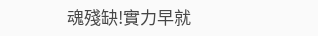魂殘缺!實力早就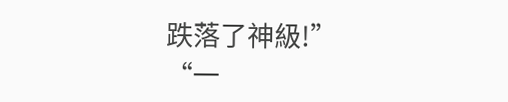跌落了神級!”
“一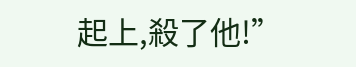起上,殺了他!”